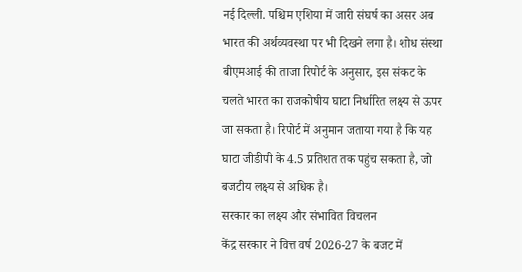नई दिल्ली. पश्चिम एशिया में जारी संघर्ष का असर अब भारत की अर्थव्यवस्था पर भी दिखने लगा है। शोध संस्था बीएमआई की ताजा रिपोर्ट के अनुसार, इस संकट के चलते भारत का राजकोषीय घाटा निर्धारित लक्ष्य से ऊपर जा सकता है। रिपोर्ट में अनुमान जताया गया है कि यह घाटा जीडीपी के 4.5 प्रतिशत तक पहुंच सकता है, जो बजटीय लक्ष्य से अधिक है।
सरकार का लक्ष्य और संभावित विचलन
केंद्र सरकार ने वित्त वर्ष 2026-27 के बजट में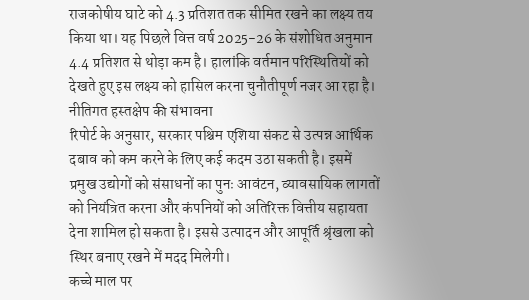राजकोषीय घाटे को 4.3 प्रतिशत तक सीमित रखने का लक्ष्य तय किया था। यह पिछले वित्त वर्ष 2025-26 के संशोधित अनुमान 4.4 प्रतिशत से थोड़ा कम है। हालांकि वर्तमान परिस्थितियों को देखते हुए इस लक्ष्य को हासिल करना चुनौतीपूर्ण नजर आ रहा है।
नीतिगत हस्तक्षेप की संभावना
रिपोर्ट के अनुसार, सरकार पश्चिम एशिया संकट से उत्पन्न आर्थिक दबाव को कम करने के लिए कई कदम उठा सकती है। इसमें प्रमुख उद्योगों को संसाधनों का पुनः आवंटन, व्यावसायिक लागतों को नियंत्रित करना और कंपनियों को अतिरिक्त वित्तीय सहायता देना शामिल हो सकता है। इससे उत्पादन और आपूर्ति श्रृंखला को स्थिर बनाए रखने में मदद मिलेगी।
कच्चे माल पर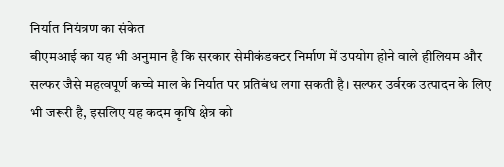निर्यात नियंत्रण का संकेत
बीएमआई का यह भी अनुमान है कि सरकार सेमीकंडक्टर निर्माण में उपयोग होने वाले हीलियम और सल्फर जैसे महत्वपूर्ण कच्चे माल के निर्यात पर प्रतिबंध लगा सकती है। सल्फर उर्वरक उत्पादन के लिए भी जरूरी है, इसलिए यह कदम कृषि क्षेत्र को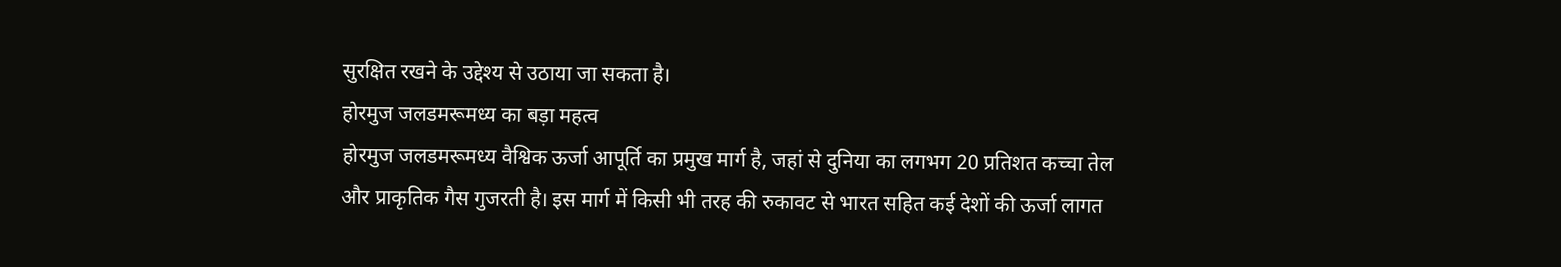सुरक्षित रखने के उद्देश्य से उठाया जा सकता है।
होरमुज जलडमरूमध्य का बड़ा महत्व
होरमुज जलडमरूमध्य वैश्विक ऊर्जा आपूर्ति का प्रमुख मार्ग है, जहां से दुनिया का लगभग 20 प्रतिशत कच्चा तेल और प्राकृतिक गैस गुजरती है। इस मार्ग में किसी भी तरह की रुकावट से भारत सहित कई देशों की ऊर्जा लागत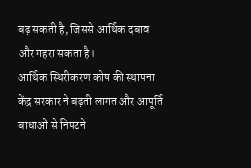बढ़ सकती है, जिससे आर्थिक दबाव और गहरा सकता है।
आर्थिक स्थिरीकरण कोष की स्थापना
केंद्र सरकार ने बढ़ती लागत और आपूर्ति बाधाओं से निपटने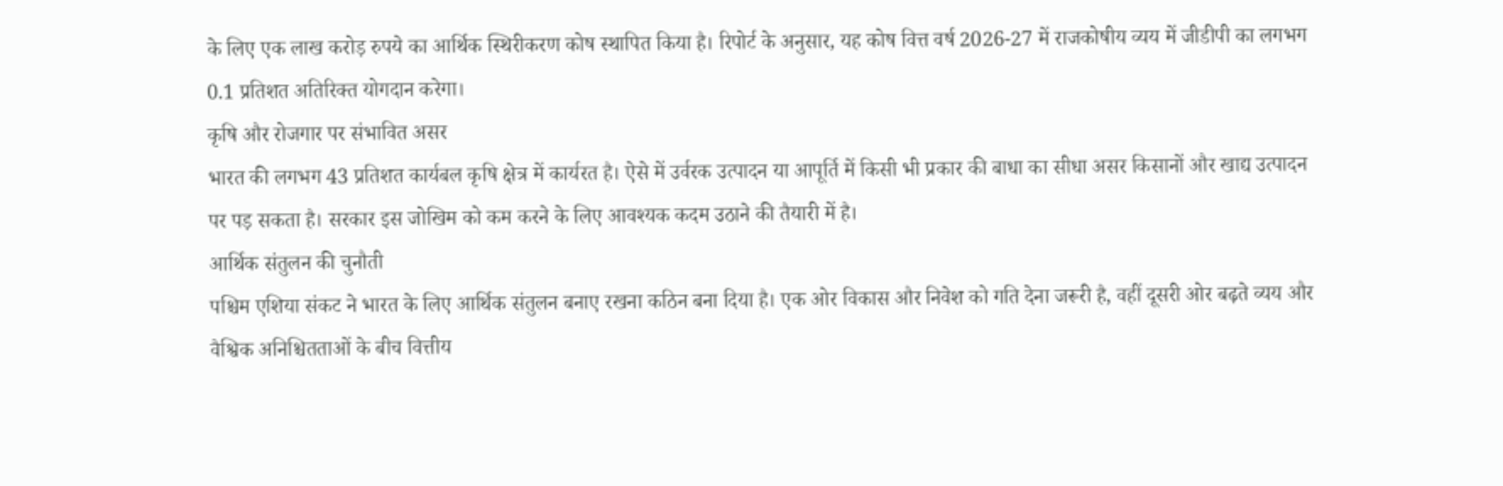के लिए एक लाख करोड़ रुपये का आर्थिक स्थिरीकरण कोष स्थापित किया है। रिपोर्ट के अनुसार, यह कोष वित्त वर्ष 2026-27 में राजकोषीय व्यय में जीडीपी का लगभग 0.1 प्रतिशत अतिरिक्त योगदान करेगा।
कृषि और रोजगार पर संभावित असर
भारत की लगभग 43 प्रतिशत कार्यबल कृषि क्षेत्र में कार्यरत है। ऐसे में उर्वरक उत्पादन या आपूर्ति में किसी भी प्रकार की बाधा का सीधा असर किसानों और खाद्य उत्पादन पर पड़ सकता है। सरकार इस जोखिम को कम करने के लिए आवश्यक कदम उठाने की तैयारी में है।
आर्थिक संतुलन की चुनौती
पश्चिम एशिया संकट ने भारत के लिए आर्थिक संतुलन बनाए रखना कठिन बना दिया है। एक ओर विकास और निवेश को गति देना जरूरी है, वहीं दूसरी ओर बढ़ते व्यय और वैश्विक अनिश्चितताओं के बीच वित्तीय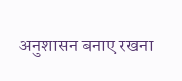अनुशासन बनाए रखना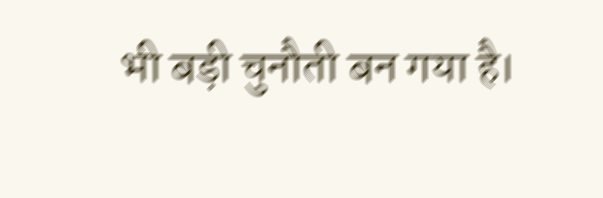भी बड़ी चुनौती बन गया है।